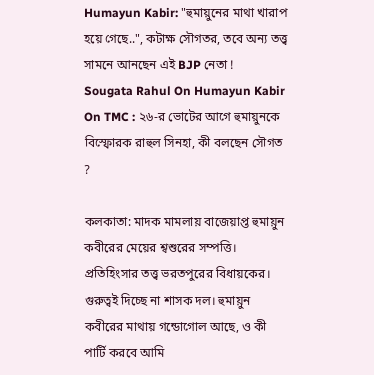Humayun Kabir: "হুমায়ুনের মাথা খারাপ হয়ে গেছে..", কটাক্ষ সৌগতর, তবে অন্য তত্ত্ব সামনে আনছেন এই BJP নেতা !
Sougata Rahul On Humayun Kabir On TMC : ২৬-র ভোটের আগে হুমায়ুনকে বিস্ফোরক রাহুল সিনহা, কী বলছেন সৌগত ?

কলকাতা: মাদক মামলায় বাজেয়াপ্ত হুমায়ুন কবীরের মেয়ের শ্বশুরের সম্পত্তি। প্রতিহিংসার তত্ত্ব ভরতপুরের বিধায়কের। গুরুত্বই দিচ্ছে না শাসক দল। হুমায়ুন কবীরের মাথায় গন্ডোগোল আছে, ও কী পার্টি করবে আমি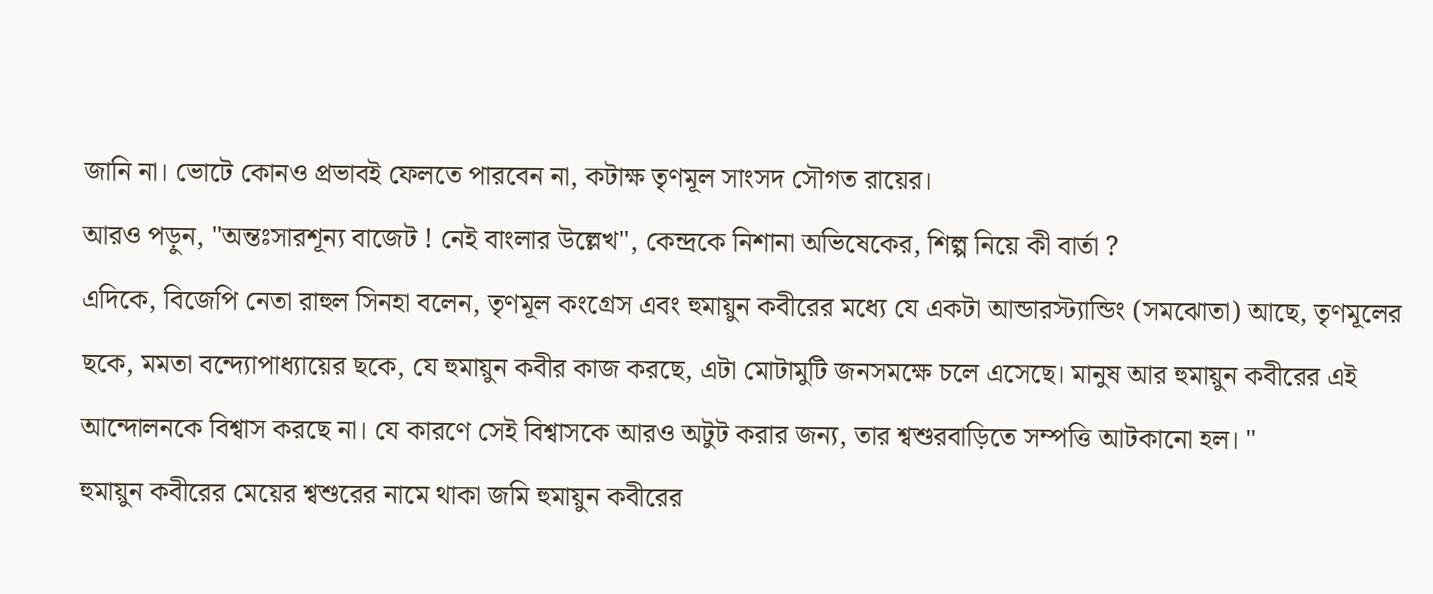জানি না। ভোটে কোনও প্রভাবই ফেলতে পারবেন না, কটাক্ষ তৃণমূল সাংসদ সৌগত রায়ের।
আরও পড়ুন, "অন্তঃসারশূন্য বাজেট ! নেই বাংলার উল্লেখ", কেন্দ্রকে নিশানা অভিষেকের, শিল্প নিয়ে কী বার্তা ?
এদিকে, বিজেপি নেতা রাহুল সিনহা বলেন, তৃণমূল কংগ্রেস এবং হুমায়ুন কবীরের মধ্যে যে একটা আন্ডারস্ট্যান্ডিং (সমঝোতা) আছে, তৃণমূলের ছকে, মমতা বন্দ্যোপাধ্যায়ের ছকে, যে হুমায়ুন কবীর কাজ করছে, এটা মোটামুটি জনসমক্ষে চলে এসেছে। মানুষ আর হুমায়ুন কবীরের এই আন্দোলনকে বিশ্বাস করছে না। যে কারণে সেই বিশ্বাসকে আরও অটুট করার জন্য, তার শ্বশুরবাড়িতে সম্পত্তি আটকানো হল। "
হুমায়ুন কবীরের মেয়ের শ্বশুরের নামে থাকা জমি হুমায়ুন কবীরের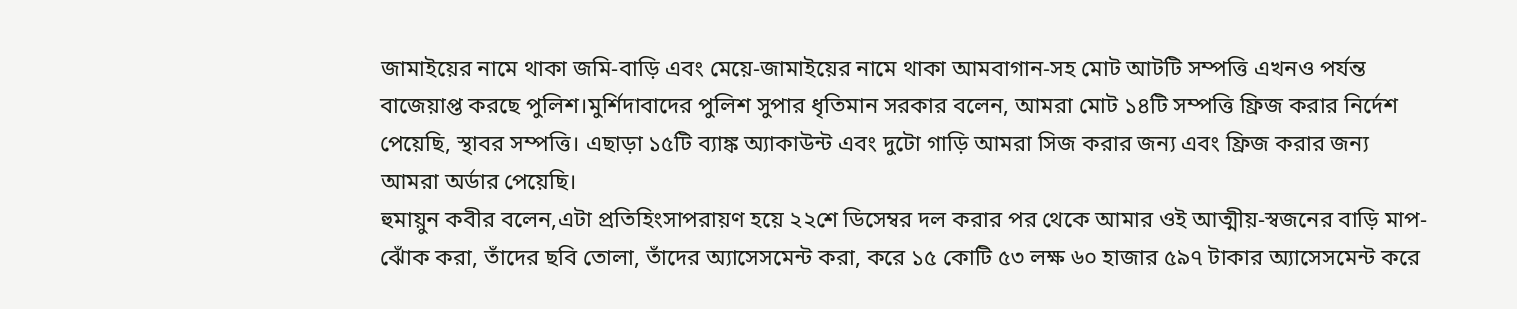জামাইয়ের নামে থাকা জমি-বাড়ি এবং মেয়ে-জামাইয়ের নামে থাকা আমবাগান-সহ মোট আটটি সম্পত্তি এখনও পর্যন্ত বাজেয়াপ্ত করছে পুলিশ।মুর্শিদাবাদের পুলিশ সুপার ধৃতিমান সরকার বলেন, আমরা মোট ১৪টি সম্পত্তি ফ্রিজ করার নির্দেশ পেয়েছি, স্থাবর সম্পত্তি। এছাড়া ১৫টি ব্যাঙ্ক অ্যাকাউন্ট এবং দুটো গাড়ি আমরা সিজ করার জন্য এবং ফ্রিজ করার জন্য আমরা অর্ডার পেয়েছি।
হুমায়ুন কবীর বলেন,এটা প্রতিহিংসাপরায়ণ হয়ে ২২শে ডিসেম্বর দল করার পর থেকে আমার ওই আত্মীয়-স্বজনের বাড়ি মাপ-ঝোঁক করা, তাঁদের ছবি তোলা, তাঁদের অ্যাসেসমেন্ট করা, করে ১৫ কোটি ৫৩ লক্ষ ৬০ হাজার ৫৯৭ টাকার অ্যাসেসমেন্ট করে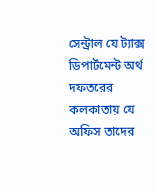সেন্ট্রাল যে ট্যাক্স ডিপার্টমেন্ট অর্থ দফতরের কলকাতায় যে অফিস তাদের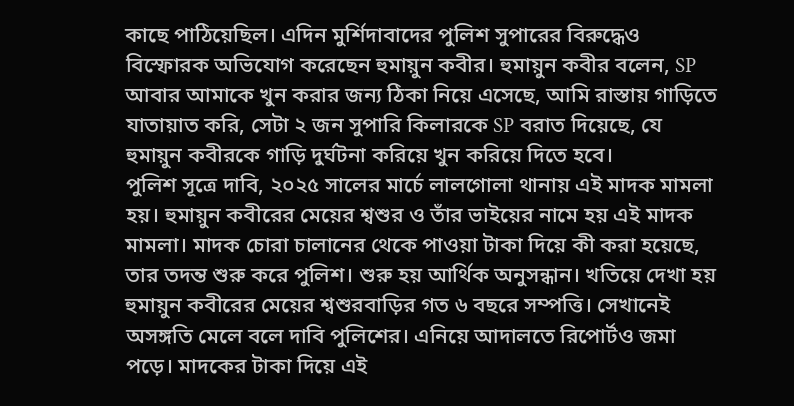কাছে পাঠিয়েছিল। এদিন মুর্শিদাবাদের পুলিশ সুপারের বিরুদ্ধেও বিস্ফোরক অভিযোগ করেছেন হুমায়ুন কবীর। হুমায়ুন কবীর বলেন, SP আবার আমাকে খুন করার জন্য ঠিকা নিয়ে এসেছে, আমি রাস্তায় গাড়িতে যাতায়াত করি, সেটা ২ জন সুপারি কিলারকে SP বরাত দিয়েছে, যে হুমায়ুন কবীরকে গাড়ি দুর্ঘটনা করিয়ে খুন করিয়ে দিতে হবে।
পুলিশ সূত্রে দাবি, ২০২৫ সালের মার্চে লালগোলা থানায় এই মাদক মামলা হয়। হুমায়ুন কবীরের মেয়ের শ্বশুর ও তাঁর ভাইয়ের নামে হয় এই মাদক মামলা। মাদক চোরা চালানের থেকে পাওয়া টাকা দিয়ে কী করা হয়েছে, তার তদন্ত শুরু করে পুলিশ। শুরু হয় আর্থিক অনুসন্ধান। খতিয়ে দেখা হয় হুমায়ুন কবীরের মেয়ের শ্বশুরবাড়ির গত ৬ বছরে সম্পত্তি। সেখানেই অসঙ্গতি মেলে বলে দাবি পুলিশের। এনিয়ে আদালতে রিপোর্টও জমা পড়ে। মাদকের টাকা দিয়ে এই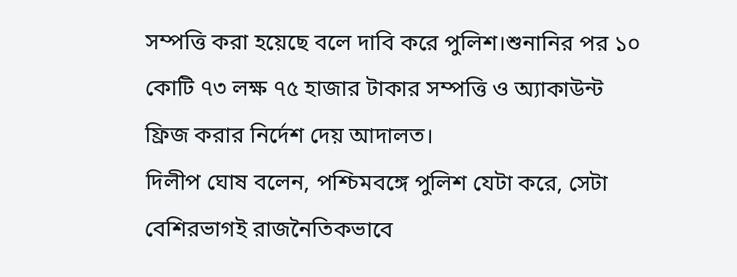সম্পত্তি করা হয়েছে বলে দাবি করে পুলিশ।শুনানির পর ১০ কোটি ৭৩ লক্ষ ৭৫ হাজার টাকার সম্পত্তি ও অ্যাকাউন্ট ফ্রিজ করার নির্দেশ দেয় আদালত।
দিলীপ ঘোষ বলেন, পশ্চিমবঙ্গে পুলিশ যেটা করে, সেটা বেশিরভাগই রাজনৈতিকভাবে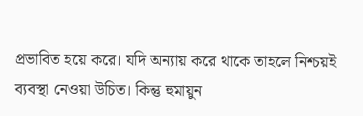প্রভাবিত হয়ে করে। যদি অন্যায় করে থাকে তাহলে নিশ্চয়ই ব্যবস্থা নেওয়া উচিত। কিন্তু হুমায়ুন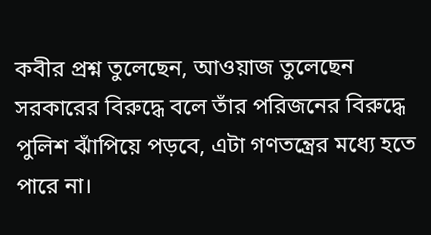কবীর প্রশ্ন তুলেছেন, আওয়াজ তুলেছেন সরকারের বিরুদ্ধে বলে তাঁর পরিজনের বিরুদ্ধে পুলিশ ঝাঁপিয়ে পড়বে, এটা গণতন্ত্রের মধ্যে হতে পারে না।